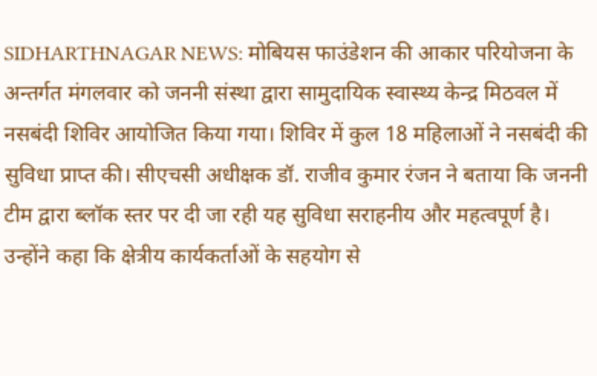SIDHARTHNAGAR NEWS: मोबियस फाउंडेशन की आकार परियोजना के अन्तर्गत मंगलवार को जननी संस्था द्वारा सामुदायिक स्वास्थ्य केन्द्र मिठवल में नसबंदी शिविर आयोजित किया गया। शिविर में कुल 18 महिलाओं ने नसबंदी की सुविधा प्राप्त की। सीएचसी अधीक्षक डॉ. राजीव कुमार रंजन ने बताया कि जननी टीम द्वारा ब्लॉक स्तर पर दी जा रही यह सुविधा सराहनीय और महत्वपूर्ण है। उन्होंने कहा कि क्षेत्रीय कार्यकर्ताओं के सहयोग से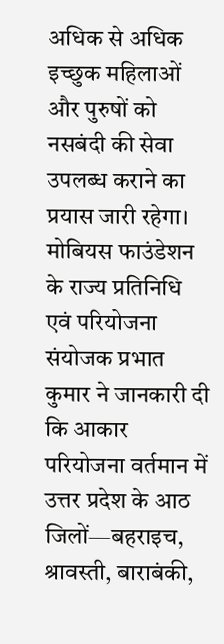अधिक से अधिक इच्छुक महिलाओं और पुरुषों को नसबंदी की सेवा उपलब्ध कराने का प्रयास जारी रहेगा। मोबियस फाउंडेशन के राज्य प्रतिनिधि एवं परियोजना संयोजक प्रभात कुमार ने जानकारी दी कि आकार परियोजना वर्तमान में उत्तर प्रदेश के आठ जिलों—बहराइच, श्रावस्ती, बाराबंकी,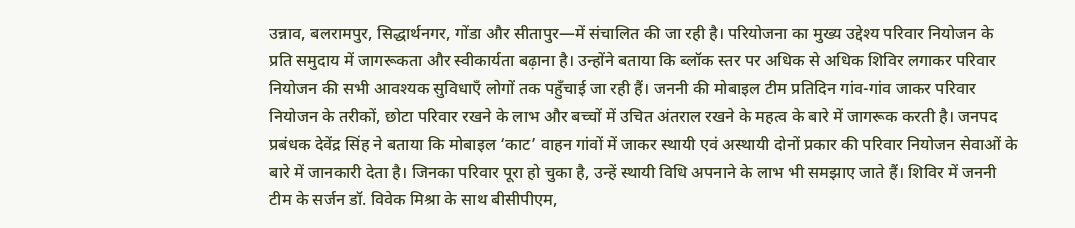उन्नाव, बलरामपुर, सिद्धार्थनगर, गोंडा और सीतापुर—में संचालित की जा रही है। परियोजना का मुख्य उद्देश्य परिवार नियोजन के प्रति समुदाय में जागरूकता और स्वीकार्यता बढ़ाना है। उन्होंने बताया कि ब्लॉक स्तर पर अधिक से अधिक शिविर लगाकर परिवार नियोजन की सभी आवश्यक सुविधाएँ लोगों तक पहुँचाई जा रही हैं। जननी की मोबाइल टीम प्रतिदिन गांव-गांव जाकर परिवार नियोजन के तरीकों, छोटा परिवार रखने के लाभ और बच्चों में उचित अंतराल रखने के महत्व के बारे में जागरूक करती है। जनपद प्रबंधक देवेंद्र सिंह ने बताया कि मोबाइल ‘काट’ वाहन गांवों में जाकर स्थायी एवं अस्थायी दोनों प्रकार की परिवार नियोजन सेवाओं के बारे में जानकारी देता है। जिनका परिवार पूरा हो चुका है, उन्हें स्थायी विधि अपनाने के लाभ भी समझाए जाते हैं। शिविर में जननी टीम के सर्जन डॉ. विवेक मिश्रा के साथ बीसीपीएम,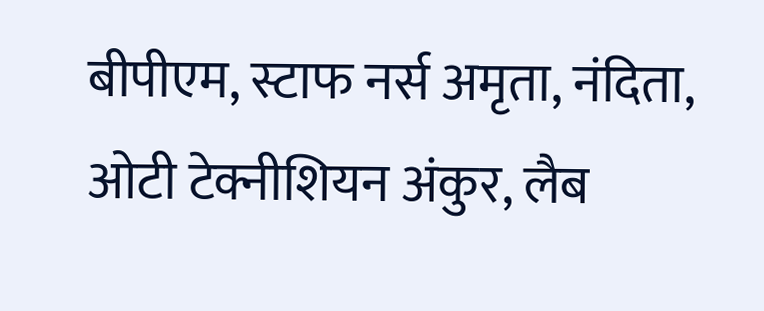बीपीएम, स्टाफ नर्स अमृता, नंदिता, ओटी टेक्नीशियन अंकुर, लैब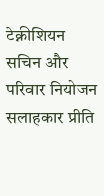टेक्नीशियन सचिन और परिवार नियोजन सलाहकार प्रीति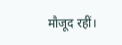मौजूद रहीं।